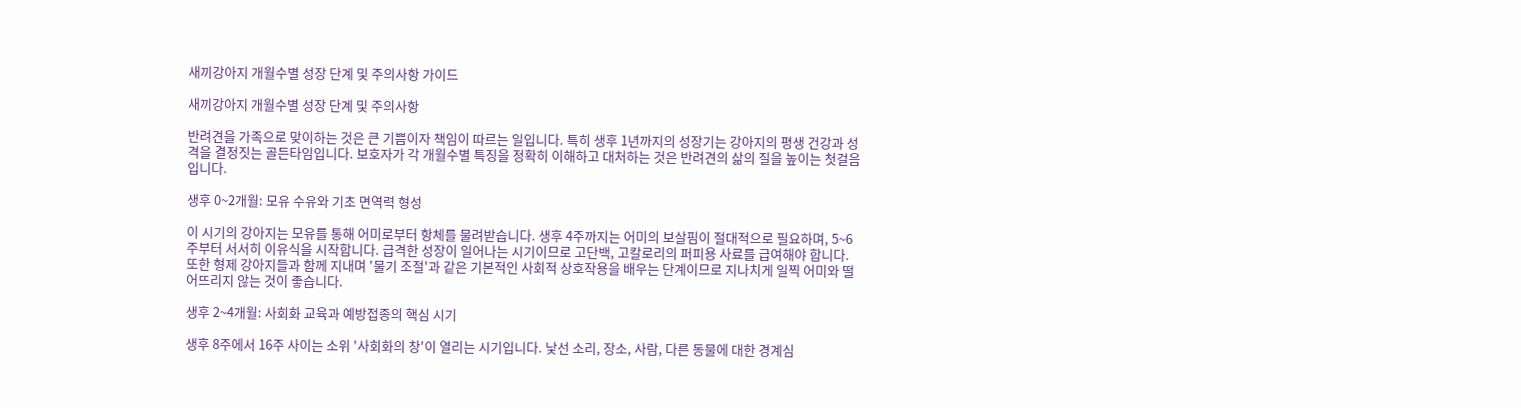새끼강아지 개월수별 성장 단계 및 주의사항 가이드

새끼강아지 개월수별 성장 단계 및 주의사항

반려견을 가족으로 맞이하는 것은 큰 기쁨이자 책임이 따르는 일입니다. 특히 생후 1년까지의 성장기는 강아지의 평생 건강과 성격을 결정짓는 골든타임입니다. 보호자가 각 개월수별 특징을 정확히 이해하고 대처하는 것은 반려견의 삶의 질을 높이는 첫걸음입니다.

생후 0~2개월: 모유 수유와 기초 면역력 형성

이 시기의 강아지는 모유를 통해 어미로부터 항체를 물려받습니다. 생후 4주까지는 어미의 보살핌이 절대적으로 필요하며, 5~6주부터 서서히 이유식을 시작합니다. 급격한 성장이 일어나는 시기이므로 고단백, 고칼로리의 퍼피용 사료를 급여해야 합니다. 또한 형제 강아지들과 함께 지내며 '물기 조절'과 같은 기본적인 사회적 상호작용을 배우는 단계이므로 지나치게 일찍 어미와 떨어뜨리지 않는 것이 좋습니다.

생후 2~4개월: 사회화 교육과 예방접종의 핵심 시기

생후 8주에서 16주 사이는 소위 '사회화의 창'이 열리는 시기입니다. 낯선 소리, 장소, 사람, 다른 동물에 대한 경계심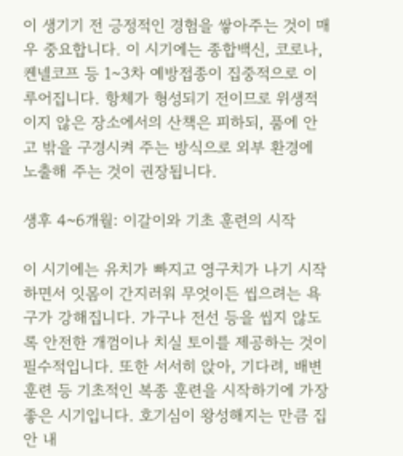이 생기기 전 긍정적인 경험을 쌓아주는 것이 매우 중요합니다. 이 시기에는 종합백신, 코로나, 켄넬코프 등 1~3차 예방접종이 집중적으로 이루어집니다. 항체가 형성되기 전이므로 위생적이지 않은 장소에서의 산책은 피하되, 품에 안고 밖을 구경시켜 주는 방식으로 외부 환경에 노출해 주는 것이 권장됩니다.

생후 4~6개월: 이갈이와 기초 훈련의 시작

이 시기에는 유치가 빠지고 영구치가 나기 시작하면서 잇몸이 간지러워 무엇이든 씹으려는 욕구가 강해집니다. 가구나 전선 등을 씹지 않도록 안전한 개껌이나 치실 토이를 제공하는 것이 필수적입니다. 또한 서서히 앉아, 기다려, 배변 훈련 등 기초적인 복종 훈련을 시작하기에 가장 좋은 시기입니다. 호기심이 왕성해지는 만큼 집안 내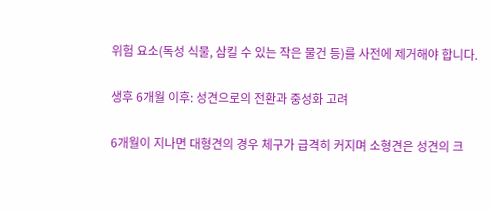위험 요소(독성 식물, 삼킬 수 있는 작은 물건 등)를 사전에 제거해야 합니다.

생후 6개월 이후: 성견으로의 전환과 중성화 고려

6개월이 지나면 대형견의 경우 체구가 급격히 커지며 소형견은 성견의 크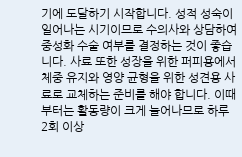기에 도달하기 시작합니다. 성적 성숙이 일어나는 시기이므로 수의사와 상담하여 중성화 수술 여부를 결정하는 것이 좋습니다. 사료 또한 성장을 위한 퍼피용에서 체중 유지와 영양 균형을 위한 성견용 사료로 교체하는 준비를 해야 합니다. 이때부터는 활동량이 크게 늘어나므로 하루 2회 이상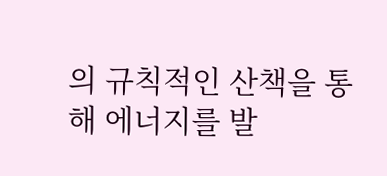의 규칙적인 산책을 통해 에너지를 발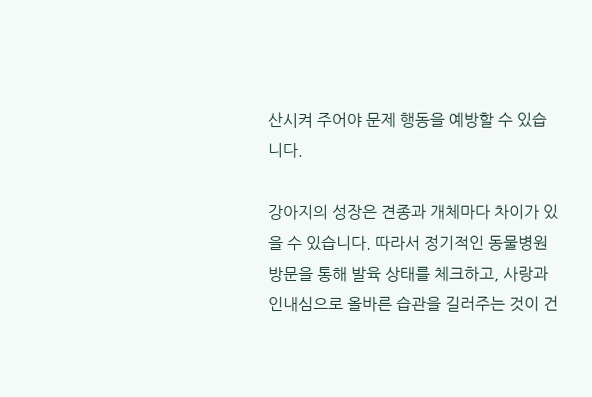산시켜 주어야 문제 행동을 예방할 수 있습니다.

강아지의 성장은 견종과 개체마다 차이가 있을 수 있습니다. 따라서 정기적인 동물병원 방문을 통해 발육 상태를 체크하고, 사랑과 인내심으로 올바른 습관을 길러주는 것이 건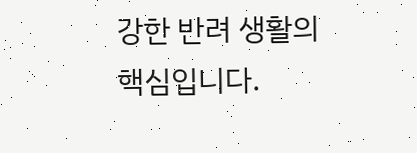강한 반려 생활의 핵심입니다.